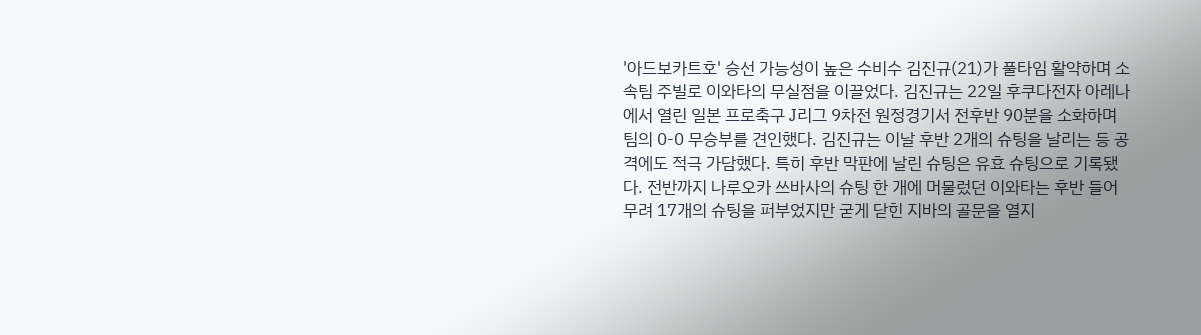'아드보카트호' 승선 가능성이 높은 수비수 김진규(21)가 풀타임 활약하며 소속팀 주빌로 이와타의 무실점을 이끌었다. 김진규는 22일 후쿠다전자 아레나에서 열린 일본 프로축구 J리그 9차전 원정경기서 전후반 90분을 소화하며 팀의 0-0 무승부를 견인했다. 김진규는 이날 후반 2개의 슈팅을 날리는 등 공격에도 적극 가담했다. 특히 후반 막판에 날린 슈팅은 유효 슈팅으로 기록됐다. 전반까지 나루오카 쓰바사의 슈팅 한 개에 머물렀던 이와타는 후반 들어 무려 17개의 슈팅을 퍼부었지만 굳게 닫힌 지바의 골문을 열지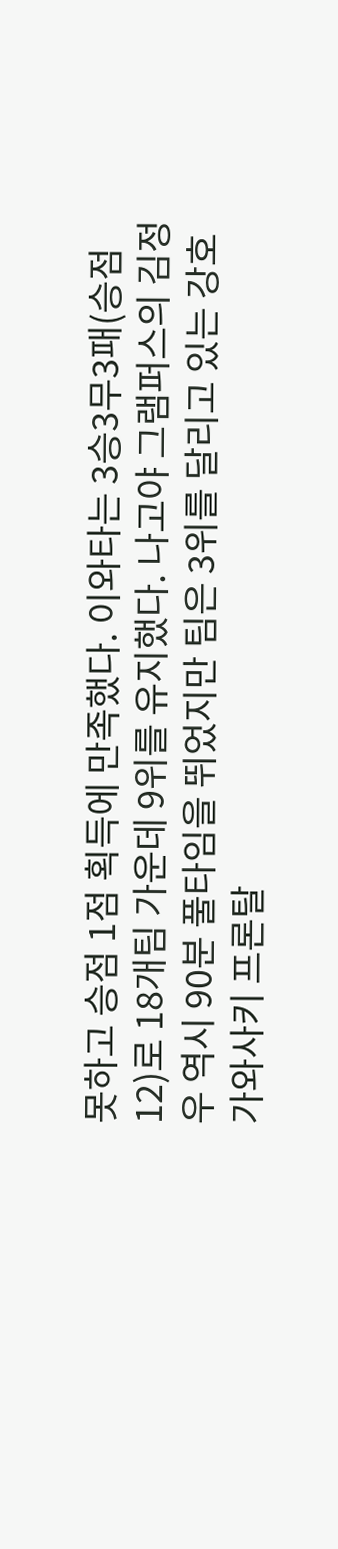못하고 승점 1점 획득에 만족했다. 이와타는 3승3무3패(승점 12)로 18개팀 가운데 9위를 유지했다. 나고야 그램퍼스의 김정우 역시 90분 풀타임을 뛰었지만 팀은 3위를 달리고 있는 강호 가와사키 프론탈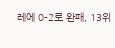레에 0-2로 완패, 13위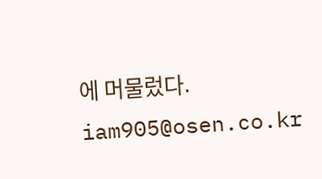에 머물렀다. iam905@osen.co.kr